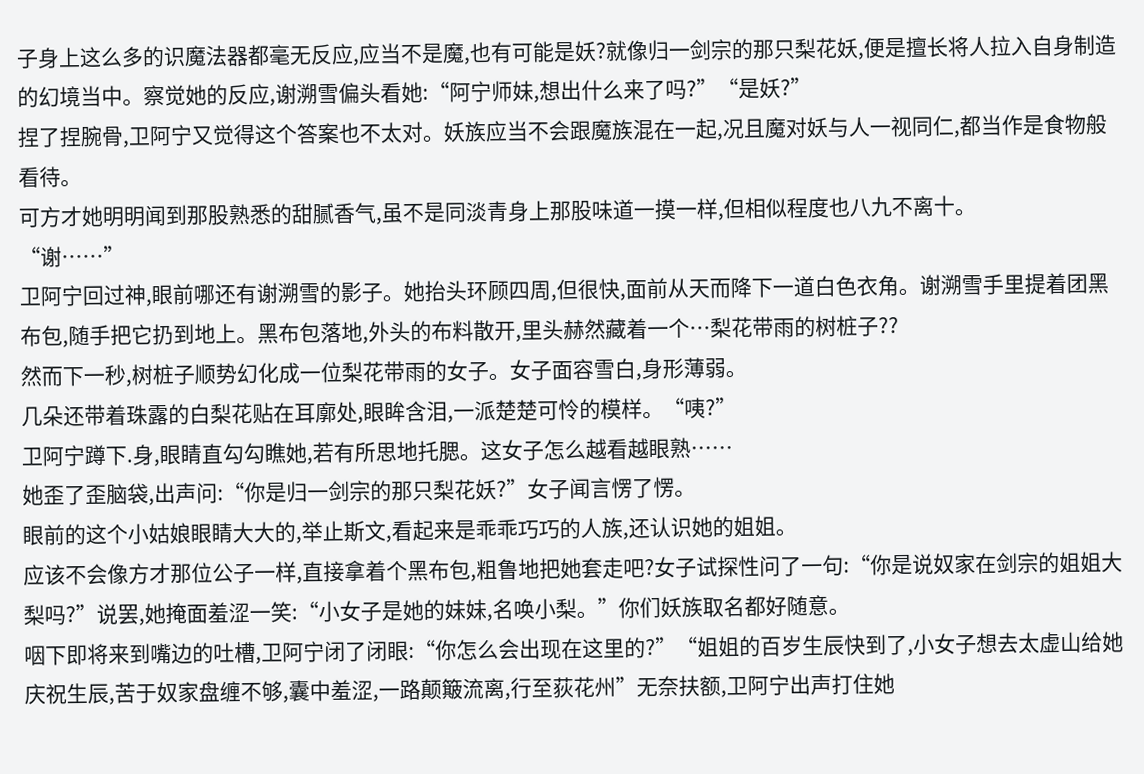子身上这么多的识魔法器都毫无反应,应当不是魔,也有可能是妖?就像归一剑宗的那只梨花妖,便是擅长将人拉入自身制造的幻境当中。察觉她的反应,谢溯雪偏头看她:“阿宁师妹,想出什么来了吗?”“是妖?”
捏了捏腕骨,卫阿宁又觉得这个答案也不太对。妖族应当不会跟魔族混在一起,况且魔对妖与人一视同仁,都当作是食物般看待。
可方才她明明闻到那股熟悉的甜腻香气,虽不是同淡青身上那股味道一摸一样,但相似程度也八九不离十。
“谢……”
卫阿宁回过神,眼前哪还有谢溯雪的影子。她抬头环顾四周,但很快,面前从天而降下一道白色衣角。谢溯雪手里提着团黑布包,随手把它扔到地上。黑布包落地,外头的布料散开,里头赫然藏着一个…梨花带雨的树桩子??
然而下一秒,树桩子顺势幻化成一位梨花带雨的女子。女子面容雪白,身形薄弱。
几朵还带着珠露的白梨花贴在耳廓处,眼眸含泪,一派楚楚可怜的模样。“咦?”
卫阿宁蹲下.身,眼睛直勾勾瞧她,若有所思地托腮。这女子怎么越看越眼熟……
她歪了歪脑袋,出声问:“你是归一剑宗的那只梨花妖?”女子闻言愣了愣。
眼前的这个小姑娘眼睛大大的,举止斯文,看起来是乖乖巧巧的人族,还认识她的姐姐。
应该不会像方才那位公子一样,直接拿着个黑布包,粗鲁地把她套走吧?女子试探性问了一句:“你是说奴家在剑宗的姐姐大梨吗?”说罢,她掩面羞涩一笑:“小女子是她的妹妹,名唤小梨。”你们妖族取名都好随意。
咽下即将来到嘴边的吐槽,卫阿宁闭了闭眼:“你怎么会出现在这里的?”“姐姐的百岁生辰快到了,小女子想去太虚山给她庆祝生辰,苦于奴家盘缠不够,囊中羞涩,一路颠簸流离,行至荻花州”无奈扶额,卫阿宁出声打住她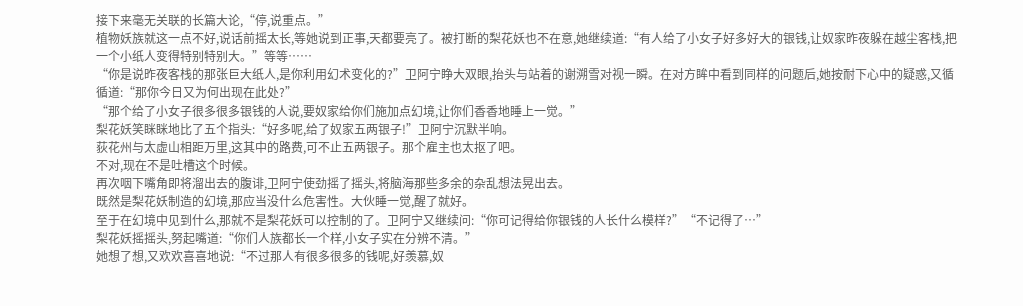接下来毫无关联的长篇大论,“停,说重点。”
植物妖族就这一点不好,说话前摇太长,等她说到正事,天都要亮了。被打断的梨花妖也不在意,她继续道:“有人给了小女子好多好大的银钱,让奴家昨夜躲在越尘客栈,把一个小纸人变得特别特别大。”等等……
“你是说昨夜客栈的那张巨大纸人,是你利用幻术变化的?”卫阿宁睁大双眼,抬头与站着的谢溯雪对视一瞬。在对方眸中看到同样的问题后,她按耐下心中的疑惑,又循循道:“那你今日又为何出现在此处?”
“那个给了小女子很多很多银钱的人说,要奴家给你们施加点幻境,让你们香香地睡上一觉。”
梨花妖笑眯眯地比了五个指头:“好多呢,给了奴家五两银子!”卫阿宁沉默半响。
荻花州与太虚山相距万里,这其中的路费,可不止五两银子。那个雇主也太抠了吧。
不对,现在不是吐槽这个时候。
再次咽下嘴角即将溜出去的腹诽,卫阿宁使劲摇了摇头,将脑海那些多余的杂乱想法晃出去。
既然是梨花妖制造的幻境,那应当没什么危害性。大伙睡一觉,醒了就好。
至于在幻境中见到什么,那就不是梨花妖可以控制的了。卫阿宁又继续问:“你可记得给你银钱的人长什么模样?”“不记得了…”
梨花妖摇摇头,努起嘴道:“你们人族都长一个样,小女子实在分辨不清。”
她想了想,又欢欢喜喜地说:“不过那人有很多很多的钱呢,好羡慕,奴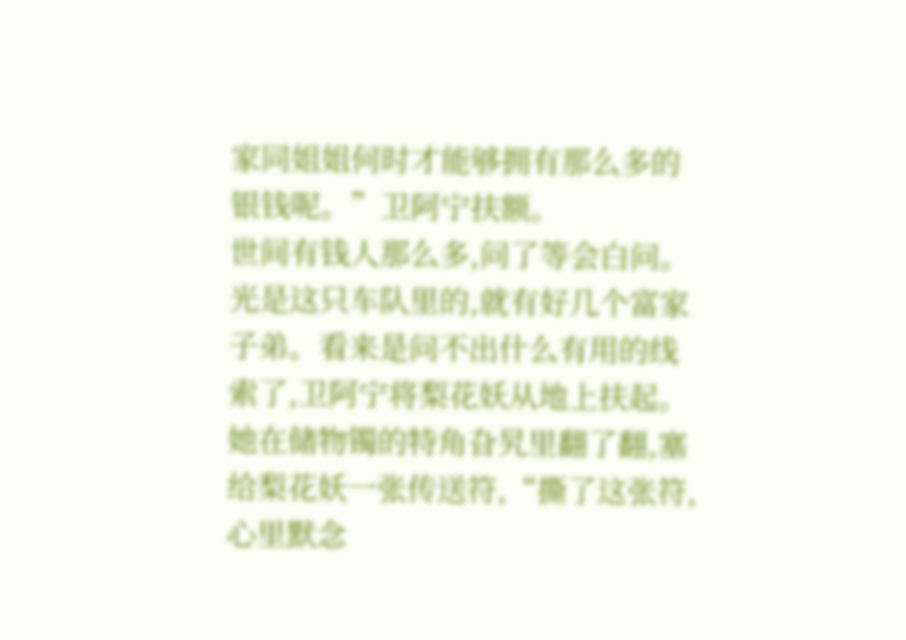家同姐姐何时才能够拥有那么多的银钱呢。”卫阿宁扶额。
世间有钱人那么多,问了等会白问。
光是这只车队里的,就有好几个富家子弟。看来是问不出什么有用的线索了,卫阿宁将梨花妖从地上扶起。她在储物镯的特角旮旯里翻了翻,塞给梨花妖一张传送符,“撕了这张符,心里默念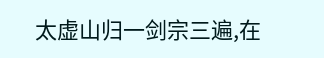太虚山归一剑宗三遍,在